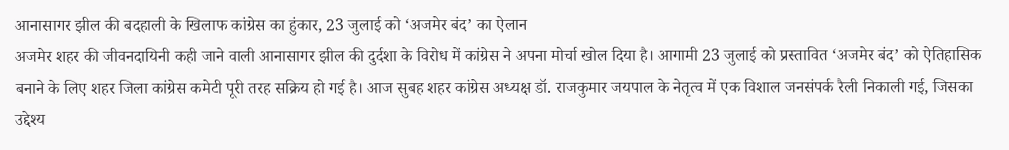आनासागर झील की बदहाली के खिलाफ कांग्रेस का हुंकार, 23 जुलाई को ‘अजमेर बंद’ का ऐलान
अजमेर शहर की जीवनदायिनी कही जाने वाली आनासागर झील की दुर्दशा के विरोध में कांग्रेस ने अपना मोर्चा खोल दिया है। आगामी 23 जुलाई को प्रस्तावित ‘अजमेर बंद’ को ऐतिहासिक बनाने के लिए शहर जिला कांग्रेस कमेटी पूरी तरह सक्रिय हो गई है। आज सुबह शहर कांग्रेस अध्यक्ष डॉ. राजकुमार जयपाल के नेतृत्व में एक विशाल जनसंपर्क रैली निकाली गई, जिसका उद्देश्य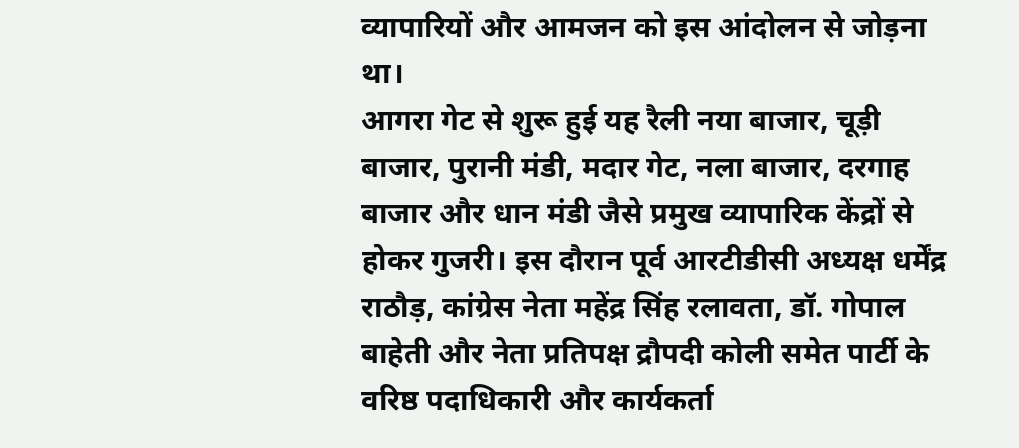व्यापारियों और आमजन को इस आंदोलन से जोड़ना था।
आगरा गेट से शुरू हुई यह रैली नया बाजार, चूड़ी बाजार, पुरानी मंडी, मदार गेट, नला बाजार, दरगाह बाजार और धान मंडी जैसे प्रमुख व्यापारिक केंद्रों से होकर गुजरी। इस दौरान पूर्व आरटीडीसी अध्यक्ष धर्मेंद्र राठौड़, कांग्रेस नेता महेंद्र सिंह रलावता, डॉ. गोपाल बाहेती और नेता प्रतिपक्ष द्रौपदी कोली समेत पार्टी के वरिष्ठ पदाधिकारी और कार्यकर्ता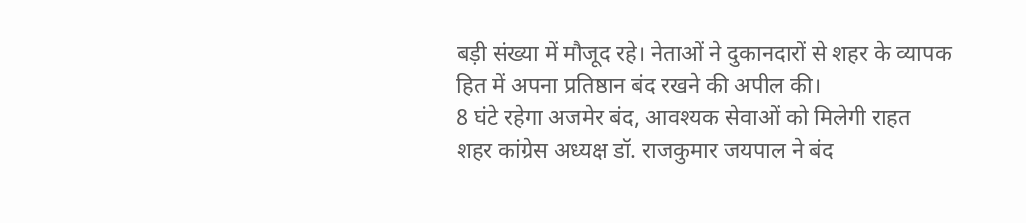बड़ी संख्या में मौजूद रहे। नेताओं ने दुकानदारों से शहर के व्यापक हित में अपना प्रतिष्ठान बंद रखने की अपील की।
8 घंटे रहेगा अजमेर बंद, आवश्यक सेवाओं को मिलेगी राहत
शहर कांग्रेस अध्यक्ष डॉ. राजकुमार जयपाल ने बंद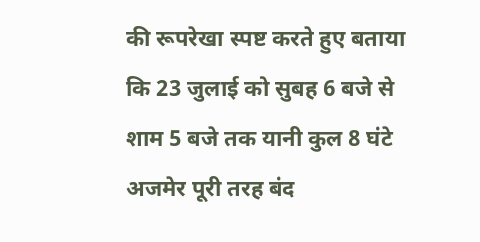की रूपरेखा स्पष्ट करते हुए बताया कि 23 जुलाई को सुबह 6 बजे से शाम 5 बजे तक यानी कुल 8 घंटे अजमेर पूरी तरह बंद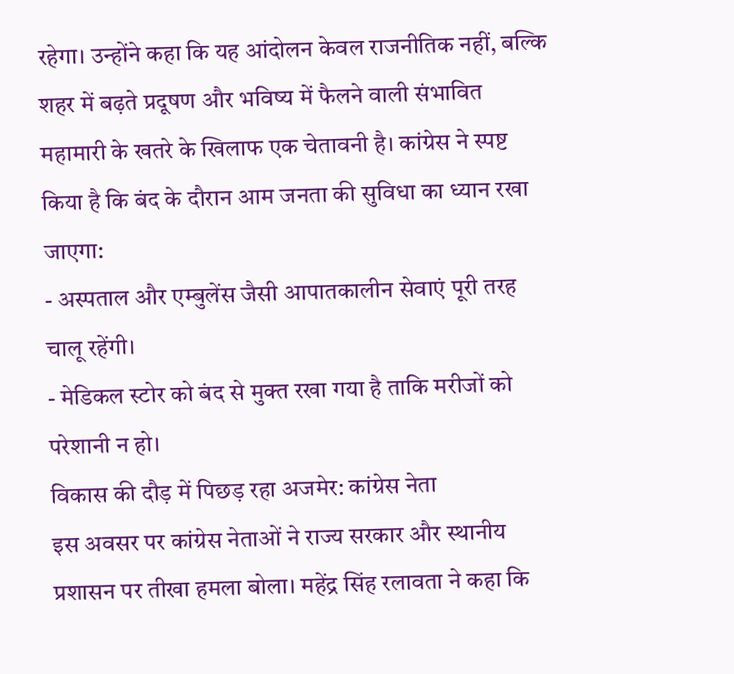रहेगा। उन्होंने कहा कि यह आंदोलन केवल राजनीतिक नहीं, बल्कि शहर में बढ़ते प्रदूषण और भविष्य में फैलने वाली संभावित महामारी के खतरे के खिलाफ एक चेतावनी है। कांग्रेस ने स्पष्ट किया है कि बंद के दौरान आम जनता की सुविधा का ध्यान रखा जाएगा:
- अस्पताल और एम्बुलेंस जैसी आपातकालीन सेवाएं पूरी तरह चालू रहेंगी।
- मेडिकल स्टोर को बंद से मुक्त रखा गया है ताकि मरीजों को परेशानी न हो।
विकास की दौड़ में पिछड़ रहा अजमेर: कांग्रेस नेता
इस अवसर पर कांग्रेस नेताओं ने राज्य सरकार और स्थानीय प्रशासन पर तीखा हमला बोला। महेंद्र सिंह रलावता ने कहा कि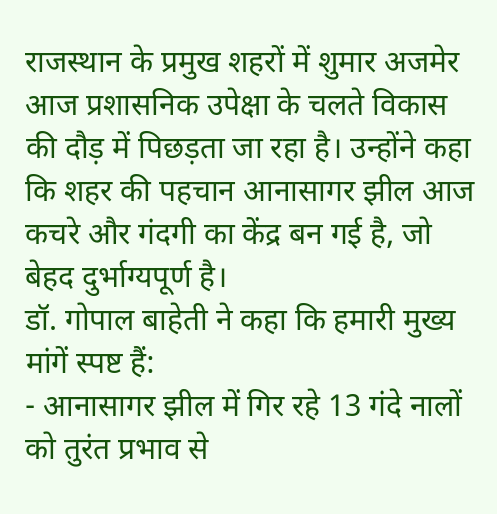राजस्थान के प्रमुख शहरों में शुमार अजमेर आज प्रशासनिक उपेक्षा के चलते विकास की दौड़ में पिछड़ता जा रहा है। उन्होंने कहा कि शहर की पहचान आनासागर झील आज कचरे और गंदगी का केंद्र बन गई है, जो बेहद दुर्भाग्यपूर्ण है।
डॉ. गोपाल बाहेती ने कहा कि हमारी मुख्य मांगें स्पष्ट हैं:
- आनासागर झील में गिर रहे 13 गंदे नालों को तुरंत प्रभाव से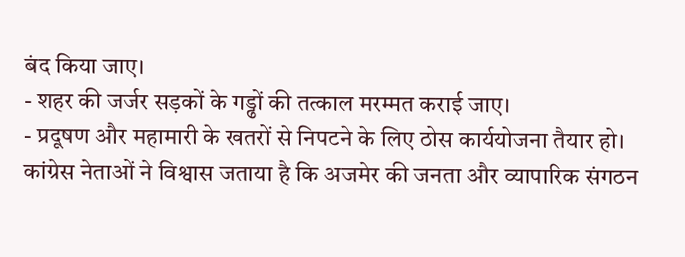बंद किया जाए।
- शहर की जर्जर सड़कों के गड्ढों की तत्काल मरम्मत कराई जाए।
- प्रदूषण और महामारी के खतरों से निपटने के लिए ठोस कार्ययोजना तैयार हो।
कांग्रेस नेताओं ने विश्वास जताया है कि अजमेर की जनता और व्यापारिक संगठन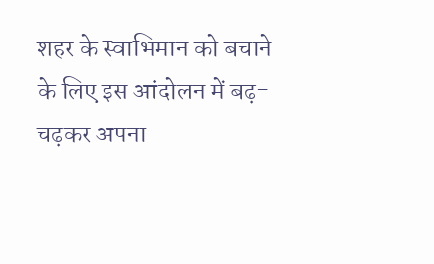शहर के स्वाभिमान को बचाने के लिए इस आंदोलन में बढ़-चढ़कर अपना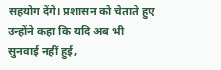सहयोग देंगे। प्रशासन को चेताते हुए उन्होंने कहा कि यदि अब भी सुनवाई नहीं हुई,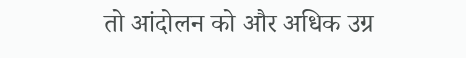तो आंदोलन को और अधिक उग्र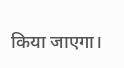किया जाएगा।